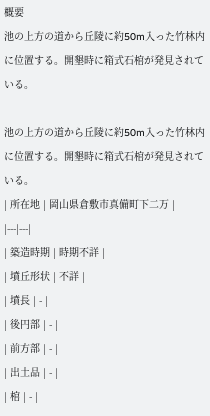概要
池の上方の道から丘陵に約50m入った竹林内に位置する。開墾時に箱式石棺が発見されている。

池の上方の道から丘陵に約50m入った竹林内に位置する。開墾時に箱式石棺が発見されている。
| 所在地 | 岡山県倉敷市真備町下二万 |
|---|---|
| 築造時期 | 時期不詳 |
| 墳丘形状 | 不詳 |
| 墳長 | - |
| 後円部 | - |
| 前方部 | - |
| 出土品 | - |
| 棺 | - |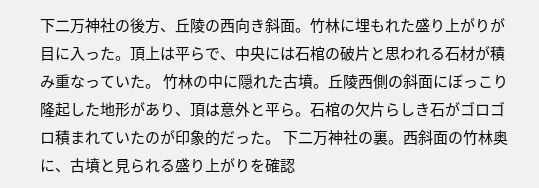下二万神社の後方、丘陵の西向き斜面。竹林に埋もれた盛り上がりが目に入った。頂上は平らで、中央には石棺の破片と思われる石材が積み重なっていた。 竹林の中に隠れた古墳。丘陵西側の斜面にぼっこり隆起した地形があり、頂は意外と平ら。石棺の欠片らしき石がゴロゴロ積まれていたのが印象的だった。 下二万神社の裏。西斜面の竹林奥に、古墳と見られる盛り上がりを確認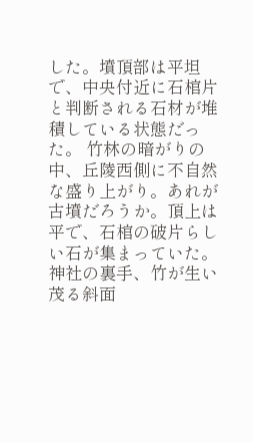した。墳頂部は平坦で、中央付近に石棺片と判断される石材が堆積している状態だった。 竹林の暗がりの中、丘陵西側に不自然な盛り上がり。あれが古墳だろうか。頂上は平で、石棺の破片らしい石が集まっていた。 神社の裏手、竹が生い茂る斜面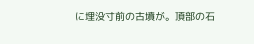に埋没寸前の古墳が。頂部の石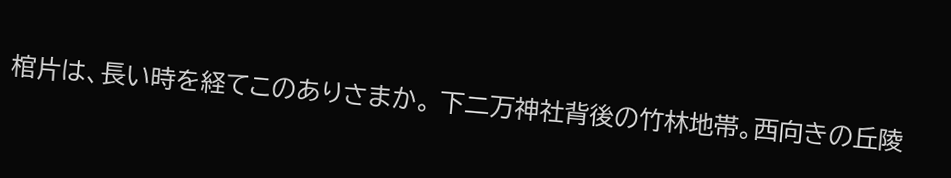棺片は、長い時を経てこのありさまか。 下二万神社背後の竹林地帯。西向きの丘陵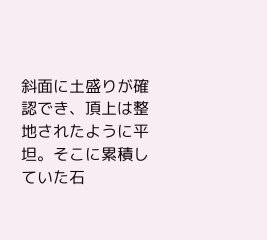斜面に土盛りが確認でき、頂上は整地されたように平坦。そこに累積していた石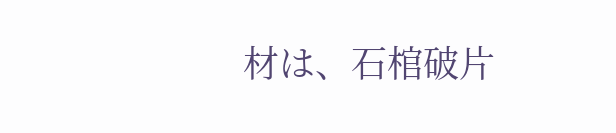材は、石棺破片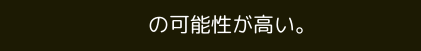の可能性が高い。